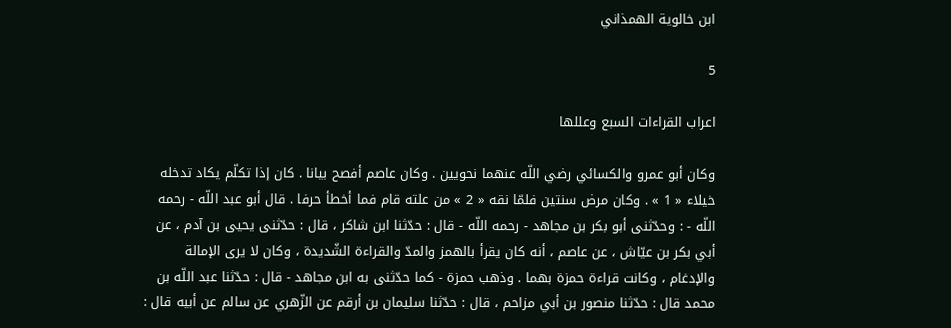ابن خالوية الهمذاني

5

اعراب القراءات السبع وعللها

وكان أبو عمرو والكسائي رضي اللّه عنهما نحويين . وكان عاصم أفصح بيانا . كان إذا تكلّم يكاد تدخله خيلاء « 1 » . وكان مرض سنتين فلمّا نقه « 2 » من علته قام فما أخطأ حرفا . قال أبو عبد اللّه - رحمه اللّه - : وحدّثنى أبو بكر بن مجاهد - رحمه اللّه - قال : حدّثنا ابن شاكر ، قال : حدّثنى يحيى بن آدم ، عن أبي بكر بن عيّاش ، عن عاصم ، أنه كان يقرأ بالهمز والمدّ والقراءة الشّديدة ، وكان لا يرى الإمالة والإدغام ، وكانت قراءة حمزة بهما . وذهب حمزة - كما حدّثنى به ابن مجاهد - قال : حدّثنا عبد اللّه بن محمد قال : حدّثنا منصور بن أبي مزاحم ، قال : حدّثنا سليمان بن أرقم عن الزّهري عن سالم عن أبيه قال :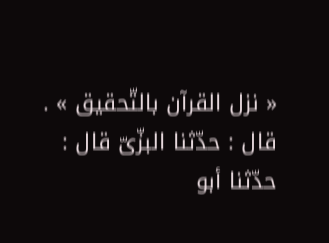« نزل القرآن بالتّحقيق » . قال : حدّثنا البزّىّ قال : حدّثنا أبو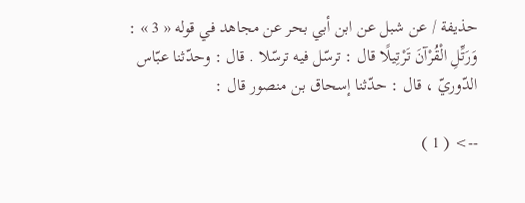حذيفة / عن شبل عن ابن أبي بحر عن مجاهد في قوله « 3 » : وَرَتِّلِ الْقُرْآنَ تَرْتِيلًا قال : ترسّل فيه ترسّلا . قال : وحدّثنا عبّاس الدّوريّ ، قال : حدّثنا إسحاق بن منصور قال :

--> ( 1 )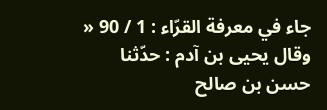جاء في معرفة القرّاء : 1 / 90 « وقال يحيى بن آدم : حدّثنا حسن بن صالح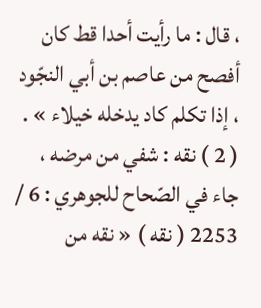، قال : ما رأيت أحدا قط كان أفصح من عاصم بن أبي النجّود ، إذا تكلم كاد يدخله خيلاء » . ( 2 ) نقه : شفي من مرضه ، جاء في الصّحاح للجوهري : 6 / 2253 ( نقه ) « نقه من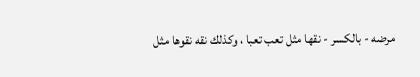مرضه - بالكسر - نقها مثل تعب تعبا ، وكذلك نقه نقوها مثل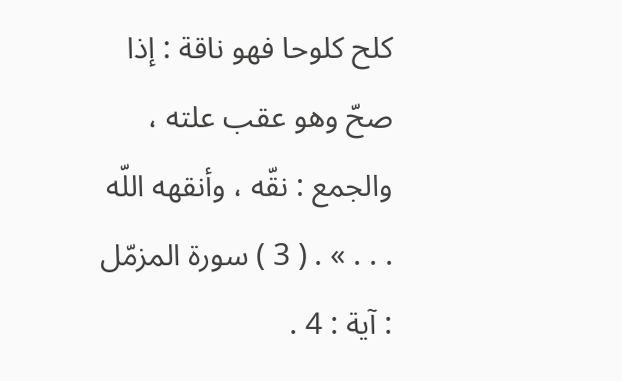كلح كلوحا فهو ناقة : إذا صحّ وهو عقب علته ، والجمع : نقّه ، وأنقهه اللّه . . . » . ( 3 ) سورة المزمّل : آية : 4 .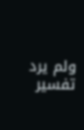ولم يرد تفسير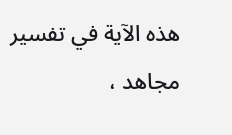هذه الآية في تفسير مجاهد ،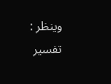وينظر : تفسير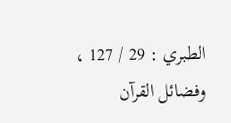الطبري : 29 / 127 ، وفضائل القرآن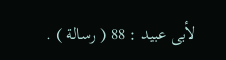لأبى عبيد : 88 ( رسالة ) .